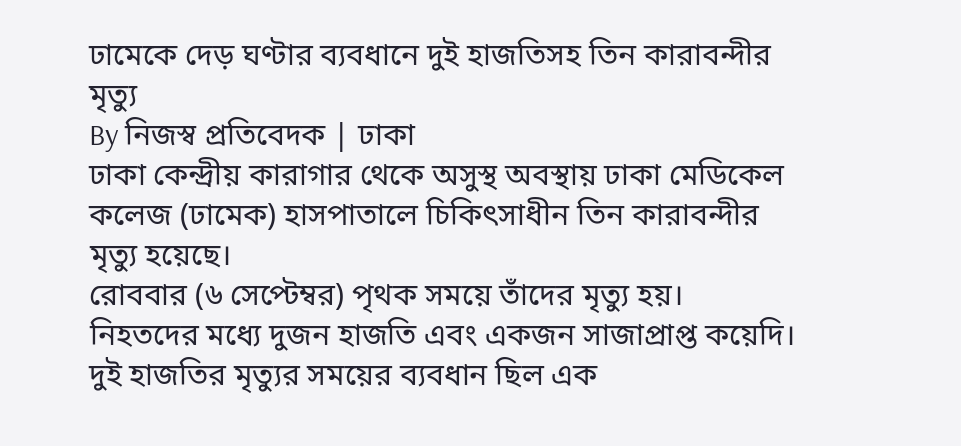ঢামেকে দেড় ঘণ্টার ব্যবধানে দুই হাজতিসহ তিন কারাবন্দীর মৃত্যু
By নিজস্ব প্রতিবেদক | ঢাকা
ঢাকা কেন্দ্রীয় কারাগার থেকে অসুস্থ অবস্থায় ঢাকা মেডিকেল কলেজ (ঢামেক) হাসপাতালে চিকিৎসাধীন তিন কারাবন্দীর মৃত্যু হয়েছে।
রোববার (৬ সেপ্টেম্বর) পৃথক সময়ে তাঁদের মৃত্যু হয়। নিহতদের মধ্যে দুজন হাজতি এবং একজন সাজাপ্রাপ্ত কয়েদি। দুই হাজতির মৃত্যুর সময়ের ব্যবধান ছিল এক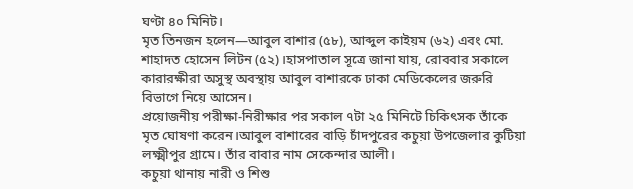ঘণ্টা ৪০ মিনিট।
মৃত তিনজন হলেন—আবুল বাশার (৫৮), আব্দুল কাইয়ম (৬২) এবং মো. শাহাদত হোসেন লিটন (৫২)।হাসপাতাল সূত্রে জানা যায়, রোববার সকালে কারারক্ষীরা অসুস্থ অবস্থায় আবুল বাশারকে ঢাকা মেডিকেলের জরুরি বিভাগে নিয়ে আসেন।
প্রয়োজনীয় পরীক্ষা-নিরীক্ষার পর সকাল ৭টা ২৫ মিনিটে চিকিৎসক তাঁকে মৃত ঘোষণা করেন।আবুল বাশারের বাড়ি চাঁদপুরের কচুয়া উপজেলার কুটিয়া লক্ষ্মীপুর গ্রামে। তাঁর বাবার নাম সেকেন্দার আলী।
কচুয়া থানায় নারী ও শিশু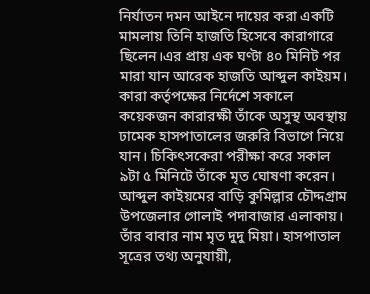নির্যাতন দমন আইনে দায়ের করা একটি মামলায় তিনি হাজতি হিসেবে কারাগারে ছিলেন।এর প্রায় এক ঘণ্টা ৪০ মিনিট পর মারা যান আরেক হাজতি আব্দুল কাইয়ম।
কারা কর্তৃপক্ষের নির্দেশে সকালে কয়েকজন কারারক্ষী তাঁকে অসুস্থ অবস্থায় ঢামেক হাসপাতালের জরুরি বিভাগে নিয়ে যান। চিকিৎসকেরা পরীক্ষা করে সকাল ৯টা ৫ মিনিটে তাঁকে মৃত ঘোষণা করেন।
আব্দুল কাইয়মের বাড়ি কুমিল্লার চৌদ্দগ্রাম উপজেলার গোলাই পদাবাজার এলাকায়। তাঁর বাবার নাম মৃত দুদু মিয়া। হাসপাতাল সূত্রের তথ্য অনুযায়ী,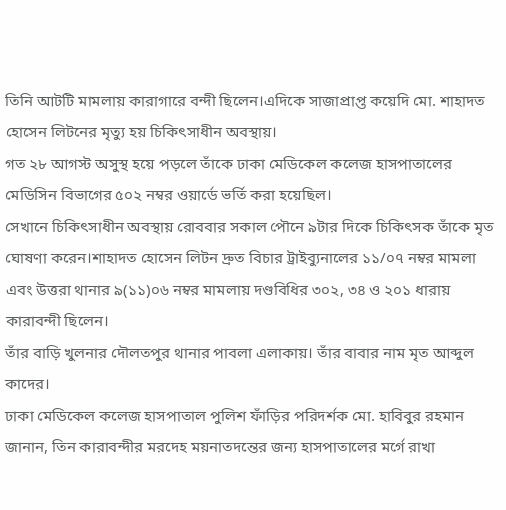তিনি আটটি মামলায় কারাগারে বন্দী ছিলেন।এদিকে সাজাপ্রাপ্ত কয়েদি মো. শাহাদত হোসেন লিটনের মৃত্যু হয় চিকিৎসাধীন অবস্থায়।
গত ২৮ আগস্ট অসুস্থ হয়ে পড়লে তাঁকে ঢাকা মেডিকেল কলেজ হাসপাতালের মেডিসিন বিভাগের ৫০২ নম্বর ওয়ার্ডে ভর্তি করা হয়েছিল।
সেখানে চিকিৎসাধীন অবস্থায় রোববার সকাল পৌনে ৯টার দিকে চিকিৎসক তাঁকে মৃত ঘোষণা করেন।শাহাদত হোসেন লিটন দ্রুত বিচার ট্রাইব্যুনালের ১১/০৭ নম্বর মামলা এবং উত্তরা থানার ৯(১১)০৬ নম্বর মামলায় দণ্ডবিধির ৩০২, ৩৪ ও ২০১ ধারায় কারাবন্দী ছিলেন।
তাঁর বাড়ি খুলনার দৌলতপুর থানার পাবলা এলাকায়। তাঁর বাবার নাম মৃত আব্দুল কাদের।
ঢাকা মেডিকেল কলেজ হাসপাতাল পুলিশ ফাঁড়ির পরিদর্শক মো. হাবিবুর রহমান জানান, তিন কারাবন্দীর মরদেহ ময়নাতদন্তের জন্য হাসপাতালের মর্গে রাখা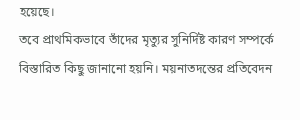হয়েছে।
তবে প্রাথমিকভাবে তাঁদের মৃত্যুর সুনির্দিষ্ট কারণ সম্পর্কে বিস্তারিত কিছু জানানো হয়নি। ময়নাতদন্তের প্রতিবেদন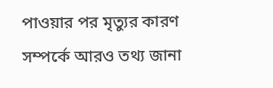পাওয়ার পর মৃত্যুর কারণ সম্পর্কে আরও তথ্য জানা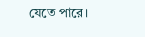যেতে পারে।